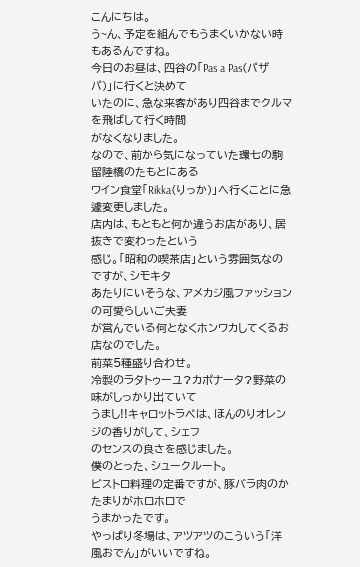こんにちは。
う~ん、予定を組んでもうまくいかない時もあるんですね。
今日のお昼は、四谷の「Pas a Pas(パザパ)」に行くと決めて
いたのに、急な来客があり四谷までクルマを飛ばして行く時間
がなくなりました。
なので、前から気になっていた環七の駒留陸橋のたもとにある
ワイン食堂「Rikka(りっか)」へ行くことに急遽変更しました。
店内は、もともと何か違うお店があり、居抜きで変わったという
感じ。「昭和の喫茶店」という雰囲気なのですが、シモキタ
あたりにいそうな、アメカジ風ファッションの可愛らしいご夫妻
が営んでいる何となくホンワカしてくるお店なのでした。
前菜5種盛り合わせ。
冷製のラタトゥーユ?カポナータ?野菜の味がしっかり出ていて
うまし!!キャロットラペは、ほんのりオレンジの香りがして、シェフ
のセンスの良さを感じました。
僕のとった、シュークルート。
ビストロ料理の定番ですが、豚バラ肉のかたまりがホロホロで
うまかったです。
やっぱり冬場は、アツアツのこういう「洋風おでん」がいいですね。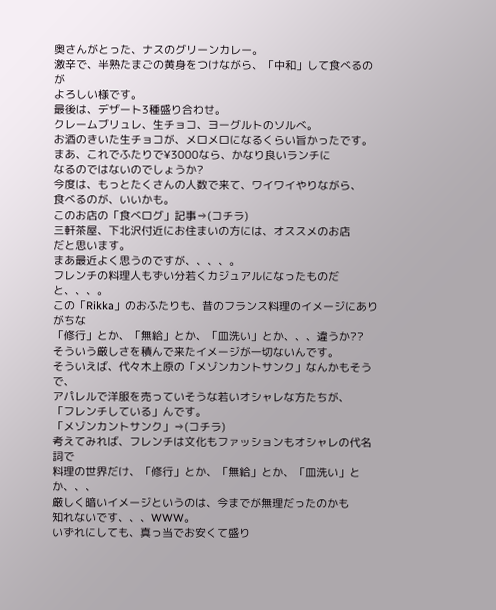奥さんがとった、ナスのグリーンカレー。
激辛で、半熟たまごの黄身をつけながら、「中和」して食べるのが
よろしい様です。
最後は、デザート3種盛り合わせ。
クレームブリュレ、生チョコ、ヨーグルトのソルべ。
お酒のきいた生チョコが、メロメロになるくらい旨かったです。
まあ、これでふたりで¥3000なら、かなり良いランチに
なるのではないのでしょうか?
今度は、もっとたくさんの人数で来て、ワイワイやりながら、
食べるのが、いいかも。
このお店の「食べログ」記事⇒(コチラ)
三軒茶屋、下北沢付近にお住まいの方には、オススメのお店
だと思います。
まあ最近よく思うのですが、、、、。
フレンチの料理人もずい分若くカジュアルになったものだと、、、。
この「Rikka」のおふたりも、昔のフランス料理のイメージにありがちな
「修行」とか、「無給」とか、「皿洗い」とか、、、違うか??
そういう厳しさを積んで来たイメージが一切ないんです。
そういえば、代々木上原の「メゾンカントサンク」なんかもそうで、
アパレルで洋服を売っていそうな若いオシャレな方たちが、
「フレンチしている」んです。
「メゾンカントサンク」⇒(コチラ)
考えてみれば、フレンチは文化もファッションもオシャレの代名詞で
料理の世界だけ、「修行」とか、「無給」とか、「皿洗い」とか、、、
厳しく暗いイメージというのは、今までが無理だったのかも
知れないです、、、WWW。
いずれにしても、真っ当でお安くて盛り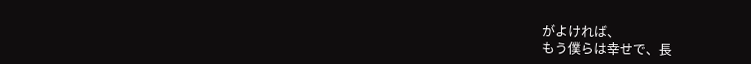がよければ、
もう僕らは幸せで、長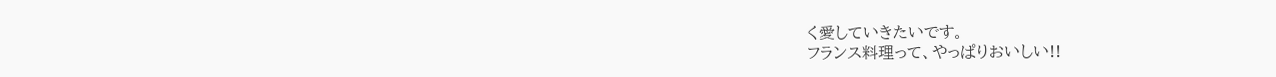く愛していきたいです。
フランス料理って、やっぱりおいしい!!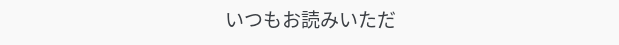いつもお読みいただ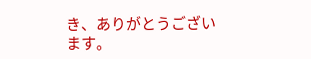き、ありがとうございます。